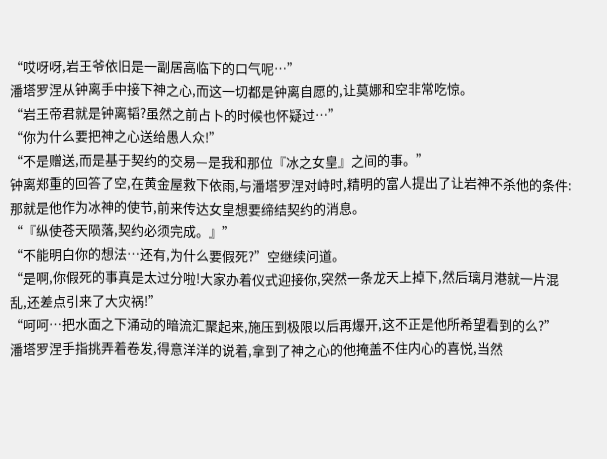“哎呀呀,岩王爷依旧是一副居高临下的口气呢…”
潘塔罗涅从钟离手中接下神之心,而这一切都是钟离自愿的,让莫娜和空非常吃惊。
“岩王帝君就是钟离韬?虽然之前占卜的时候也怀疑过…”
“你为什么要把神之心送给愚人众!”
“不是赠送,而是基于契约的交易—是我和那位『冰之女皇』之间的事。”
钟离郑重的回答了空,在黄金屋救下依雨,与潘塔罗涅对峙时,精明的富人提出了让岩神不杀他的条件:那就是他作为冰神的使节,前来传达女皇想要缔结契约的消息。
“『纵使苍天陨落,契约必须完成。』”
“不能明白你的想法…还有,为什么要假死?”空继续问道。
“是啊,你假死的事真是太过分啦!大家办着仪式迎接你,突然一条龙天上掉下,然后璃月港就一片混乱,还差点引来了大灾祸!”
“呵呵…把水面之下涌动的暗流汇聚起来,施压到极限以后再爆开,这不正是他所希望看到的么?”
潘塔罗涅手指挑弄着卷发,得意洋洋的说着,拿到了神之心的他掩盖不住内心的喜悦,当然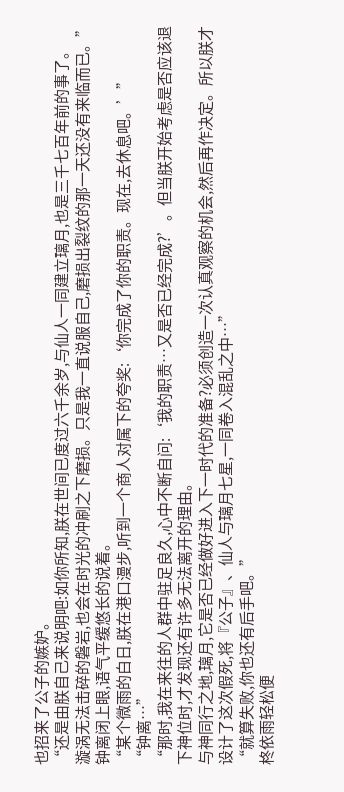也招来了公子的嫉妒。
“还是由朕自己来说明吧:如你所知,朕在世间已度过六千余岁,与仙人一同建立璃月,也是三千七百年前的事了。
漩涡无法击碎的磐岩,也会在时光的冲刷之下磨损。只是我一直说服自己,磨损出裂纹的那一天还没有来临而已。”
钟离闭上眼,语气平缓悠长的说着。
“某个微雨的白日,朕在港口漫步,听到一个商人对属下的夸奖:‘你完成了你的职责。现在,去休息吧。’”
“钟离…”
“那时,我在来往的人群中驻足良久,心中不断自问:‘我的职责…又是否已经完成?’。但当朕开始考虑是否应该退下神位时,才发现还有许多无法离开的理由。
与神同行之地,璃月,它是否已经做好进入下一时代的准备?必须创造一次认真观察的机会,然后再作决定。所以朕才设计了这次假死,将『公子』、仙人与璃月七星,一同卷入混乱之中…”
“就算失败,你也还有后手吧。”
柊依雨轻松便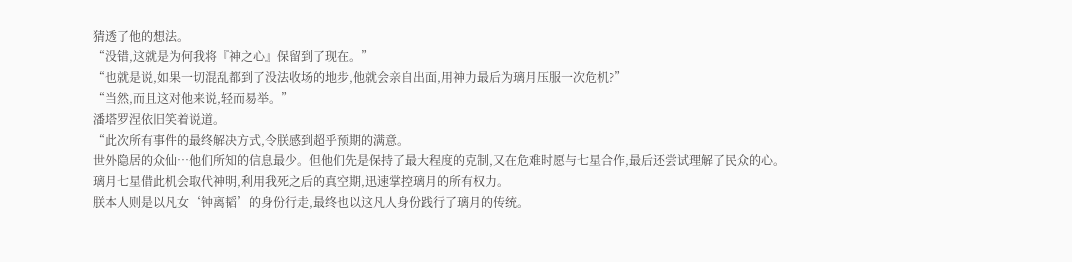猜透了他的想法。
“没错,这就是为何我将『神之心』保留到了现在。”
“也就是说,如果一切混乱都到了没法收场的地步,他就会亲自出面,用神力最后为璃月压服一次危机?”
“当然,而且这对他来说,轻而易举。”
潘塔罗涅依旧笑着说道。
“此次所有事件的最终解决方式,令朕感到超乎预期的满意。
世外隐居的众仙…他们所知的信息最少。但他们先是保持了最大程度的克制,又在危难时愿与七星合作,最后还尝试理解了民众的心。
璃月七星借此机会取代神明,利用我死之后的真空期,迅速掌控璃月的所有权力。
朕本人则是以凡女‘钟离韬’的身份行走,最终也以这凡人身份践行了璃月的传统。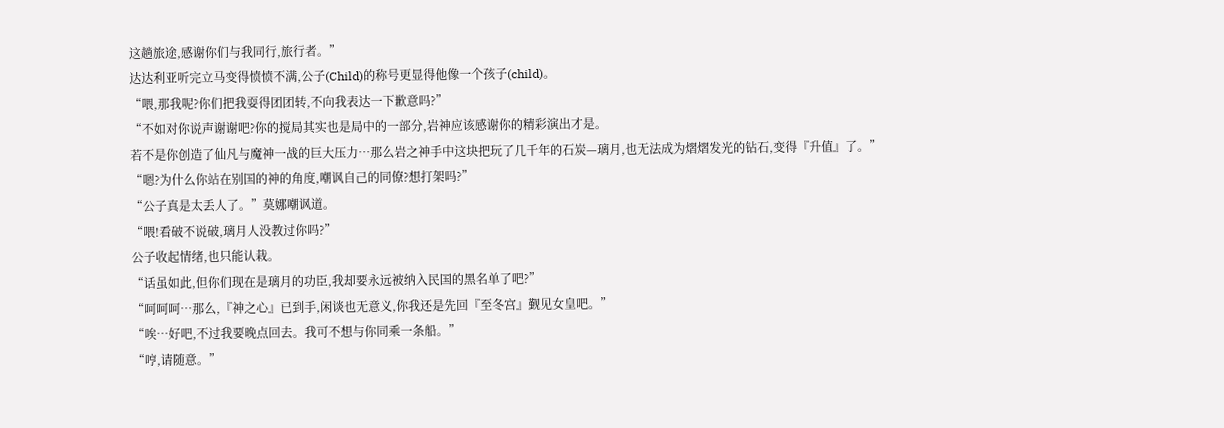这趟旅途,感谢你们与我同行,旅行者。”
达达利亚听完立马变得愤愤不满,公子(Child)的称号更显得他像一个孩子(child)。
“喂,那我呢?你们把我耍得团团转,不向我表达一下歉意吗?”
“不如对你说声谢谢吧?你的搅局其实也是局中的一部分,岩神应该感谢你的精彩演出才是。
若不是你创造了仙凡与魔神一战的巨大压力…那么岩之神手中这块把玩了几千年的石炭—璃月,也无法成为熠熠发光的钻石,变得『升值』了。”
“嗯?为什么你站在别国的神的角度,嘲讽自己的同僚?想打架吗?”
“公子真是太丢人了。”莫娜嘲讽道。
“喂!看破不说破,璃月人没教过你吗?”
公子收起情绪,也只能认栽。
“话虽如此,但你们现在是璃月的功臣,我却要永远被纳入民国的黑名单了吧?”
“呵呵呵…那么,『神之心』已到手,闲谈也无意义,你我还是先回『至冬宫』觐见女皇吧。”
“唉…好吧,不过我要晚点回去。我可不想与你同乘一条船。”
“哼,请随意。”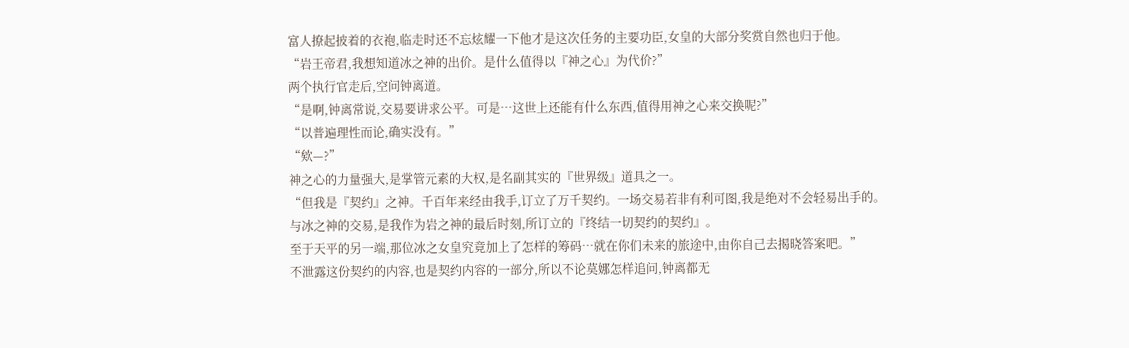富人撩起披着的衣袍,临走时还不忘炫耀一下他才是这次任务的主要功臣,女皇的大部分奖赏自然也归于他。
“岩王帝君,我想知道冰之神的出价。是什么值得以『神之心』为代价?”
两个执行官走后,空问钟离道。
“是啊,钟离常说,交易要讲求公平。可是…这世上还能有什么东西,值得用神之心来交换呢?”
“以普遍理性而论,确实没有。”
“欸—?”
神之心的力量强大,是掌管元素的大权,是名副其实的『世界级』道具之一。
“但我是『契约』之神。千百年来经由我手,订立了万千契约。一场交易若非有利可图,我是绝对不会轻易出手的。
与冰之神的交易,是我作为岩之神的最后时刻,所订立的『终结一切契约的契约』。
至于天平的另一端,那位冰之女皇究竟加上了怎样的筹码…就在你们未来的旅途中,由你自己去揭晓答案吧。”
不泄露这份契约的内容,也是契约内容的一部分,所以不论莫娜怎样追问,钟离都无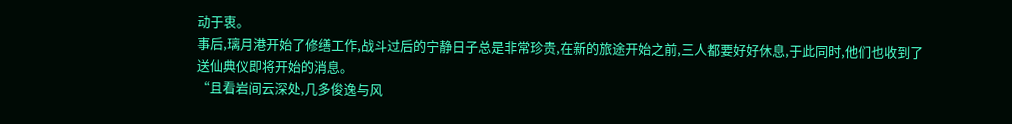动于衷。
事后,璃月港开始了修缮工作,战斗过后的宁静日子总是非常珍贵,在新的旅途开始之前,三人都要好好休息,于此同时,他们也收到了送仙典仪即将开始的消息。
“且看岩间云深处,几多俊逸与风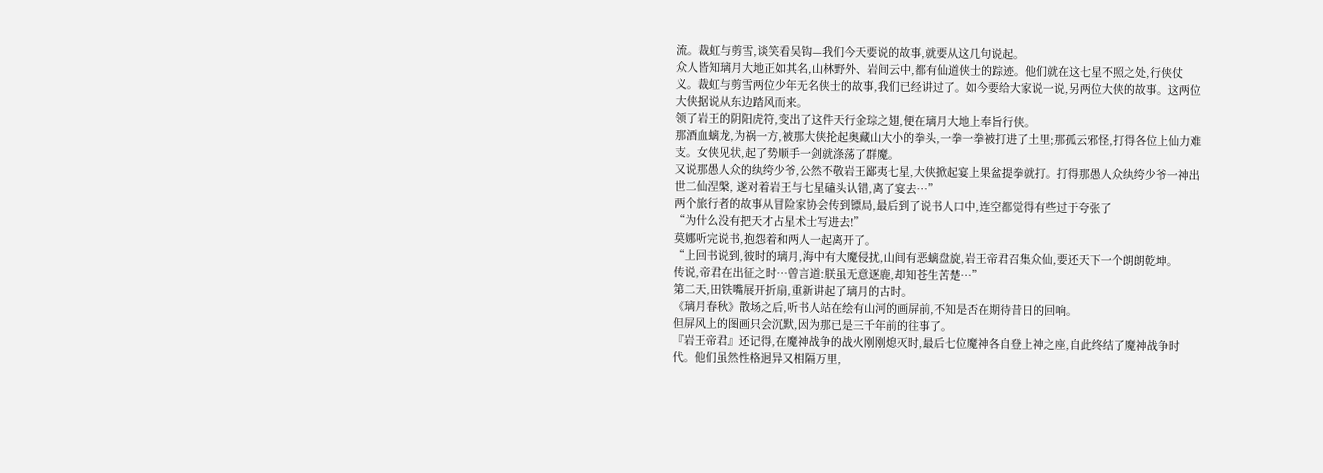流。裁虹与剪雪,谈笑看吴钩—我们今天要说的故事,就要从这几句说起。
众人皆知璃月大地正如其名,山林野外、岩间云中,都有仙道侠士的踪迹。他们就在这七星不照之处,行侠仗义。裁虹与剪雪两位少年无名侠士的故事,我们已经讲过了。如今要给大家说一说,另两位大侠的故事。这两位大侠据说从东边踏风而来。
领了岩王的阴阳虎符,变出了这件天行金琮之翅,便在璃月大地上奉旨行侠。
那酒血螭龙,为祸一方,被那大侠抡起奥藏山大小的拳头,一拳一拳被打进了土里;那孤云邪怪,打得各位上仙力难支。女侠见状,起了势顺手一剑就涤荡了群魔。
又说那愚人众的纨绔少爷,公然不敬岩王鄙夷七星,大侠掀起宴上果盆提拳就打。打得那愚人众纨绔少爷一神出世二仙涅槃, 遂对着岩王与七星磕头认错,离了宴去…”
两个旅行者的故事从冒险家协会传到镖局,最后到了说书人口中,连空都觉得有些过于夸张了
“为什么没有把天才占星术士写进去!”
莫娜听完说书,抱怨着和两人一起离开了。
“上回书说到,彼时的璃月,海中有大魔侵扰,山间有恶螭盘旋,岩王帝君召集众仙,要还天下一个朗朗乾坤。
传说,帝君在出征之时…曾言道:朕虽无意逐鹿,却知苍生苦楚…”
第二天,田铁嘴展开折扇,重新讲起了璃月的古时。
《璃月春秋》散场之后,听书人站在绘有山河的画屏前,不知是否在期待昔日的回响。
但屏风上的图画只会沉默,因为那已是三千年前的往事了。
『岩王帝君』还记得,在魔神战争的战火刚刚熄灭时,最后七位魔神各自登上神之座,自此终结了魔神战争时代。他们虽然性格迥异又相隔万里,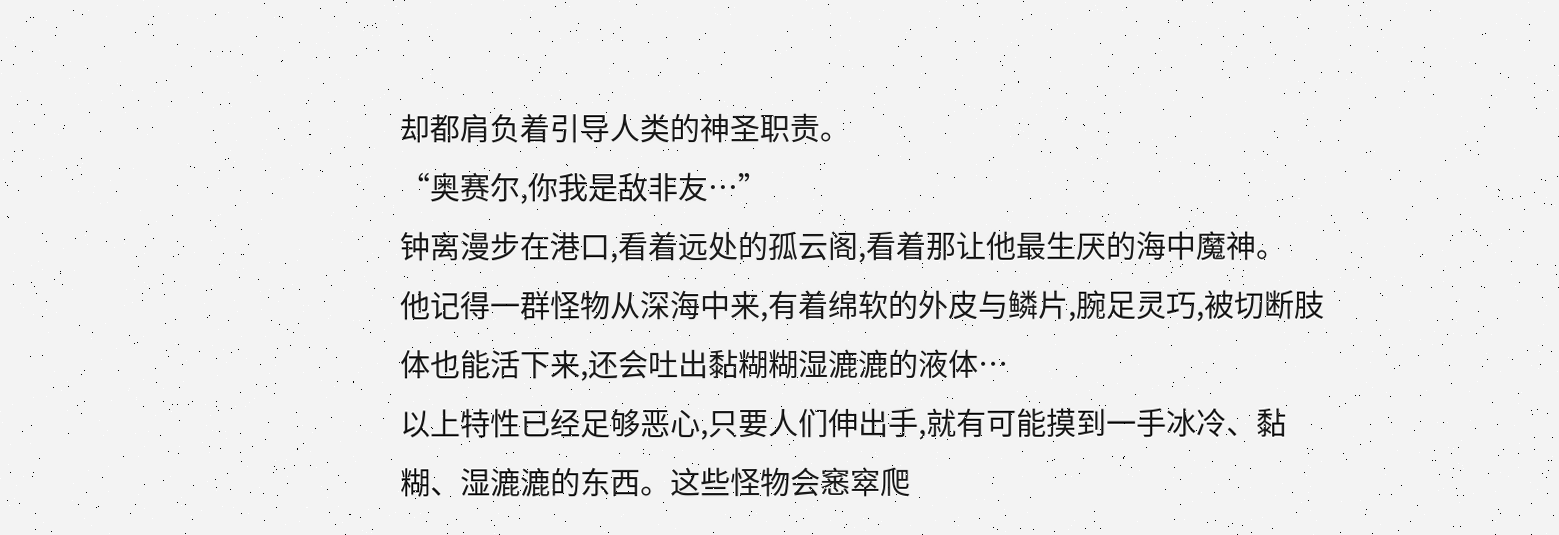却都肩负着引导人类的神圣职责。
“奥赛尔,你我是敌非友…”
钟离漫步在港口,看着远处的孤云阁,看着那让他最生厌的海中魔神。
他记得一群怪物从深海中来,有着绵软的外皮与鳞片,腕足灵巧,被切断肢体也能活下来,还会吐出黏糊糊湿漉漉的液体…
以上特性已经足够恶心,只要人们伸出手,就有可能摸到一手冰冷、黏糊、湿漉漉的东西。这些怪物会窸窣爬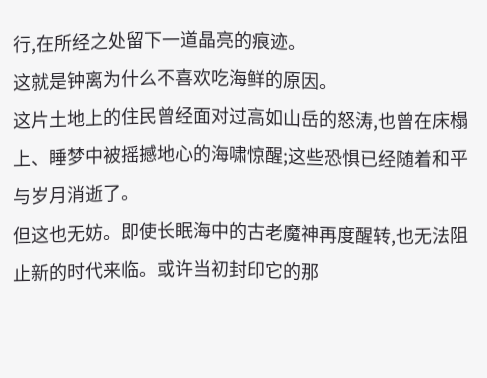行,在所经之处留下一道晶亮的痕迹。
这就是钟离为什么不喜欢吃海鲜的原因。
这片土地上的住民曾经面对过高如山岳的怒涛,也曾在床榻上、睡梦中被摇撼地心的海啸惊醒;这些恐惧已经随着和平与岁月消逝了。
但这也无妨。即使长眠海中的古老魔神再度醒转,也无法阻止新的时代来临。或许当初封印它的那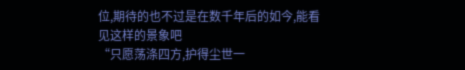位,期待的也不过是在数千年后的如今,能看见这样的景象吧
“只愿荡涤四方,护得尘世一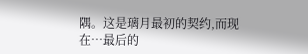隅。这是璃月最初的契约,而现在…最后的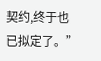契约,终于也已拟定了。”